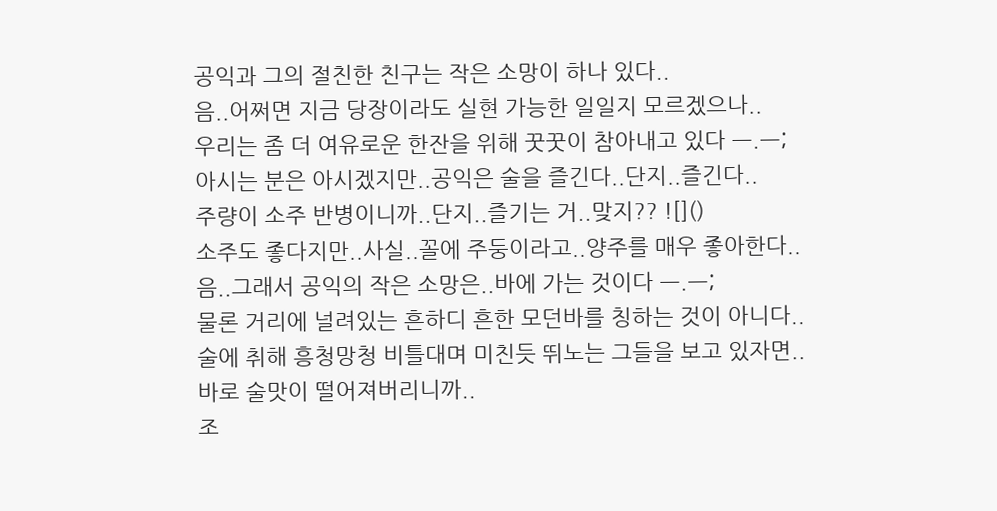공익과 그의 절친한 친구는 작은 소망이 하나 있다..
음..어쩌면 지금 당장이라도 실현 가능한 일일지 모르겠으나..
우리는 좀 더 여유로운 한잔을 위해 꿋꿋이 참아내고 있다 ㅡ.ㅡ;
아시는 분은 아시겠지만..공익은 술을 즐긴다..단지..즐긴다..
주량이 소주 반병이니까..단지..즐기는 거..맞지?? ![]()
소주도 좋다지만..사실..꼴에 주둥이라고..양주를 매우 좋아한다..
음..그래서 공익의 작은 소망은..바에 가는 것이다 ㅡ.ㅡ;
물론 거리에 널려있는 흔하디 흔한 모던바를 칭하는 것이 아니다..
술에 취해 흥청망청 비틀대며 미친듯 뛰노는 그들을 보고 있자면..
바로 술맛이 떨어져버리니까..
조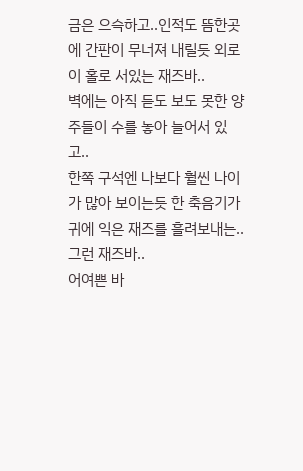금은 으슥하고..인적도 뜸한곳에 간판이 무너져 내릴듯 외로이 홀로 서있는 재즈바..
벽에는 아직 듣도 보도 못한 양주들이 수를 놓아 늘어서 있고..
한쪽 구석엔 나보다 훨씬 나이가 많아 보이는듯 한 축음기가
귀에 익은 재즈를 흘려보내는..
그런 재즈바..
어여쁜 바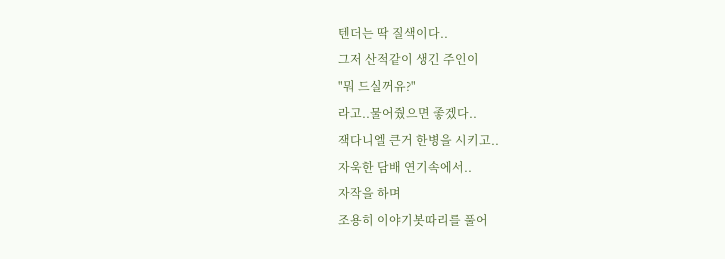텐더는 딱 질색이다..
그저 산적같이 생긴 주인이
"뭐 드실꺼유?"
라고..물어줬으면 좋겠다..
잭다니엘 큰거 한병을 시키고..
자욱한 담배 연기속에서..
자작을 하며
조용히 이야기봇따리를 풀어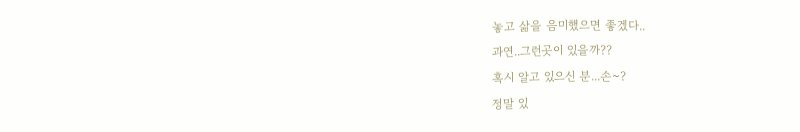놓고 삶을 음미했으면 좋겠다..
과연..그런곳이 있을까??
혹시 알고 있으신 분...손~?
정말 있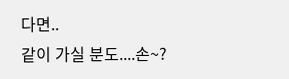다면..
같이 가실 분도....손~?